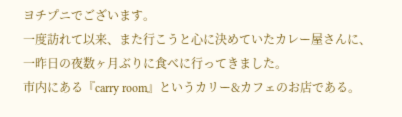ヨチプニでございます。
一度訪れて以来、また行こうと心に決めていたカレー屋さんに、
一昨日の夜数ヶ月ぶりに食べに行ってきました。
市内にある『carry room』というカリー&カフェのお店である。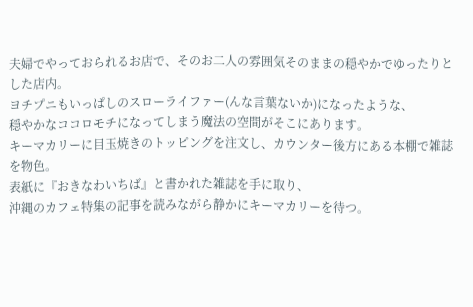夫婦でやっておられるお店で、そのお二人の雰囲気そのままの穏やかでゆったりとした店内。
ヨチプニもいっぱしのスローライファー(んな言葉ないか)になったような、
穏やかなココロモチになってしまう魔法の空間がそこにあります。
キーマカリーに目玉焼きのトッピングを注文し、カウンター後方にある本棚で雑誌を物色。
表紙に『おきなわいちば』と書かれた雑誌を手に取り、
沖縄のカフェ特集の記事を読みながら静かにキーマカリーを待つ。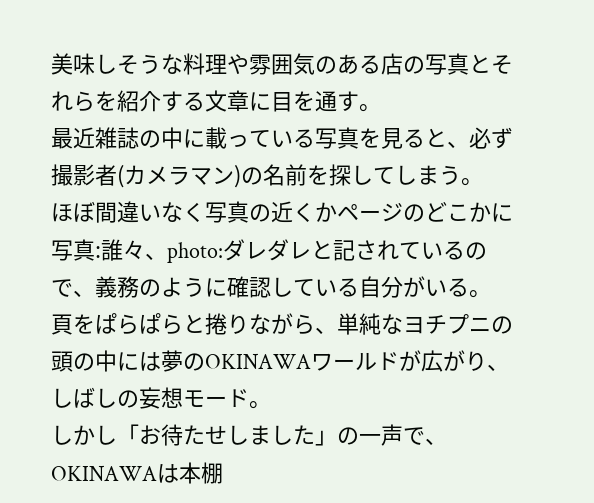美味しそうな料理や雰囲気のある店の写真とそれらを紹介する文章に目を通す。
最近雑誌の中に載っている写真を見ると、必ず撮影者(カメラマン)の名前を探してしまう。
ほぼ間違いなく写真の近くかページのどこかに
写真:誰々、photo:ダレダレと記されているので、義務のように確認している自分がいる。
頁をぱらぱらと捲りながら、単純なヨチプニの頭の中には夢のOKINAWAワールドが広がり、しばしの妄想モード。
しかし「お待たせしました」の一声で、OKINAWAは本棚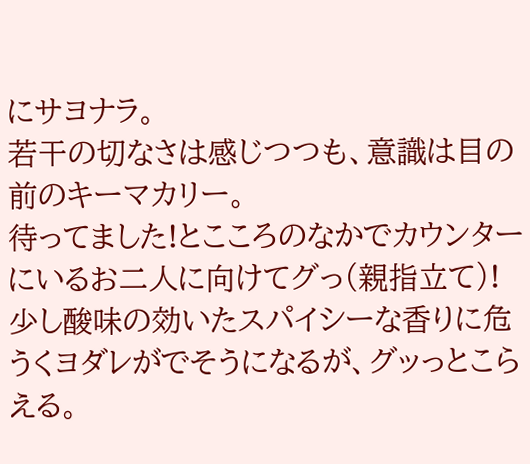にサヨナラ。
若干の切なさは感じつつも、意識は目の前のキーマカリー。
待ってました!とこころのなかでカウンターにいるお二人に向けてグっ(親指立て)!
少し酸味の効いたスパイシーな香りに危うくヨダレがでそうになるが、グッっとこらえる。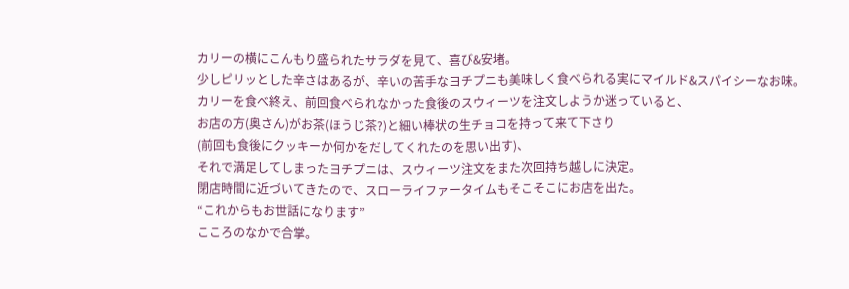カリーの横にこんもり盛られたサラダを見て、喜び&安堵。
少しピリッとした辛さはあるが、辛いの苦手なヨチプニも美味しく食べられる実にマイルド&スパイシーなお味。
カリーを食べ終え、前回食べられなかった食後のスウィーツを注文しようか迷っていると、
お店の方(奥さん)がお茶(ほうじ茶?)と細い棒状の生チョコを持って来て下さり
(前回も食後にクッキーか何かをだしてくれたのを思い出す)、
それで満足してしまったヨチプニは、スウィーツ注文をまた次回持ち越しに決定。
閉店時間に近づいてきたので、スローライファータイムもそこそこにお店を出た。
“これからもお世話になります”
こころのなかで合掌。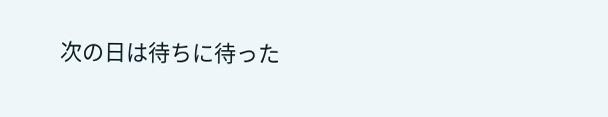次の日は待ちに待った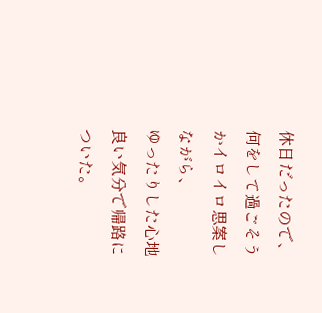休日だったので、何をして過ごそうかイロイロ思案しながら、
ゆったりした心地良い気分で帰路についた。